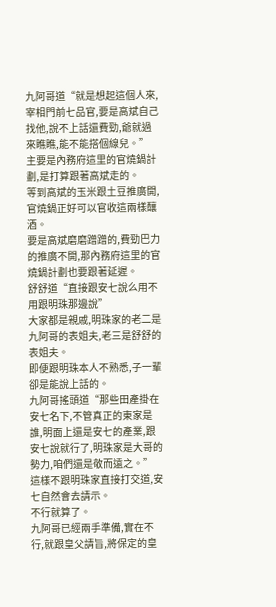九阿哥道“就是想起這個人來,宰相門前七品官,要是高斌自己找他,說不上話還費勁,爺就過來瞧瞧,能不能搭個線兒。”
主要是內務府這里的官燒鍋計劃,是打算跟著高斌走的。
等到高斌的玉米跟土豆推廣開,官燒鍋正好可以官收這兩樣釀酒。
要是高斌磨磨蹭蹭的,費勁巴力的推廣不開,那內務府這里的官燒鍋計劃也要跟著延遲。
舒舒道“直接跟安七說么用不用跟明珠那邊說”
大家都是親戚,明珠家的老二是九阿哥的表姐夫,老三是舒舒的表姐夫。
即便跟明珠本人不熟悉,子一輩卻是能說上話的。
九阿哥搖頭道“那些田產掛在安七名下,不管真正的東家是誰,明面上還是安七的產業,跟安七說就行了,明珠家是大哥的勢力,咱們還是敬而遠之。”
這樣不跟明珠家直接打交道,安七自然會去請示。
不行就算了。
九阿哥已經兩手準備,實在不行,就跟皇父請旨,將保定的皇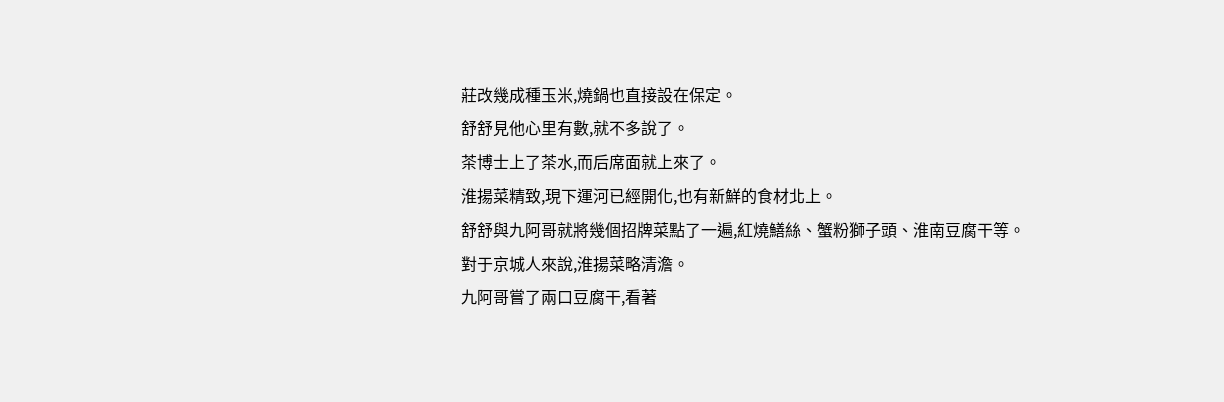莊改幾成種玉米,燒鍋也直接設在保定。
舒舒見他心里有數,就不多說了。
茶博士上了茶水,而后席面就上來了。
淮揚菜精致,現下運河已經開化,也有新鮮的食材北上。
舒舒與九阿哥就將幾個招牌菜點了一遍,紅燒鱔絲、蟹粉獅子頭、淮南豆腐干等。
對于京城人來說,淮揚菜略清澹。
九阿哥嘗了兩口豆腐干,看著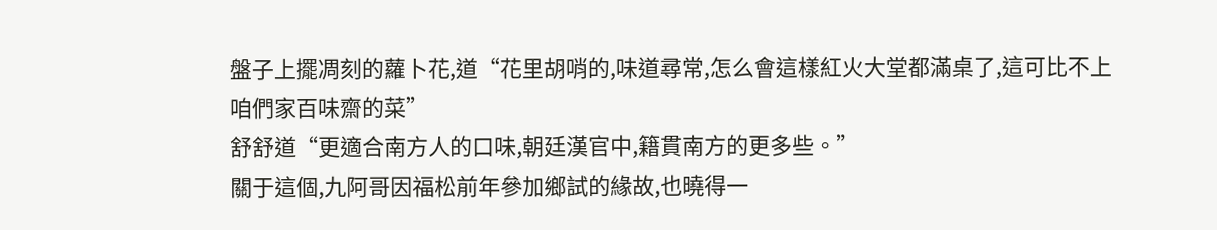盤子上擺凋刻的蘿卜花,道“花里胡哨的,味道尋常,怎么會這樣紅火大堂都滿桌了,這可比不上咱們家百味齋的菜”
舒舒道“更適合南方人的口味,朝廷漢官中,籍貫南方的更多些。”
關于這個,九阿哥因福松前年參加鄉試的緣故,也曉得一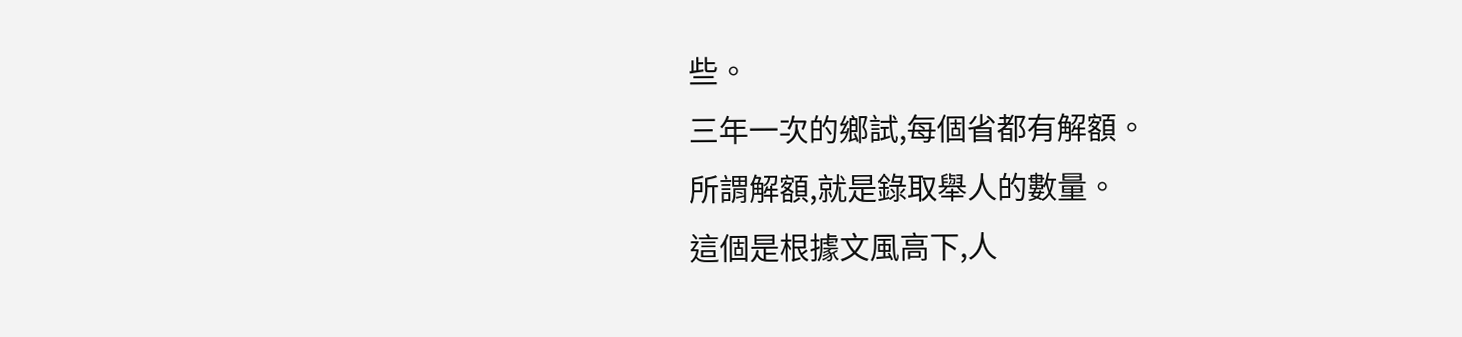些。
三年一次的鄉試,每個省都有解額。
所謂解額,就是錄取舉人的數量。
這個是根據文風高下,人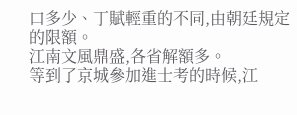口多少、丁賦輕重的不同,由朝廷規定的限額。
江南文風鼎盛,各省解額多。
等到了京城參加進士考的時候,江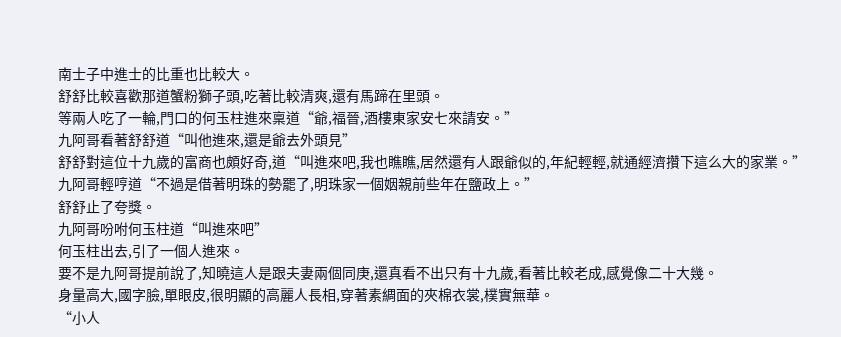南士子中進士的比重也比較大。
舒舒比較喜歡那道蟹粉獅子頭,吃著比較清爽,還有馬蹄在里頭。
等兩人吃了一輪,門口的何玉柱進來稟道“爺,福晉,酒樓東家安七來請安。”
九阿哥看著舒舒道“叫他進來,還是爺去外頭見”
舒舒對這位十九歲的富商也頗好奇,道“叫進來吧,我也瞧瞧,居然還有人跟爺似的,年紀輕輕,就通經濟攢下這么大的家業。”
九阿哥輕哼道“不過是借著明珠的勢罷了,明珠家一個姻親前些年在鹽政上。”
舒舒止了夸獎。
九阿哥吩咐何玉柱道“叫進來吧”
何玉柱出去,引了一個人進來。
要不是九阿哥提前說了,知曉這人是跟夫妻兩個同庚,還真看不出只有十九歲,看著比較老成,感覺像二十大幾。
身量高大,國字臉,單眼皮,很明顯的高麗人長相,穿著素綢面的夾棉衣裳,樸實無華。
“小人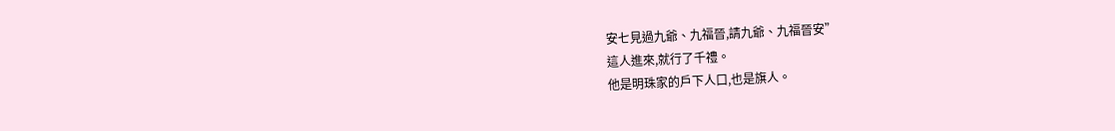安七見過九爺、九福晉,請九爺、九福晉安”
這人進來,就行了千禮。
他是明珠家的戶下人口,也是旗人。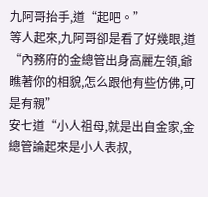九阿哥抬手,道“起吧。”
等人起來,九阿哥卻是看了好幾眼,道“內務府的金總管出身高麗左領,爺瞧著你的相貌,怎么跟他有些仿佛,可是有親”
安七道“小人祖母,就是出自金家,金總管論起來是小人表叔,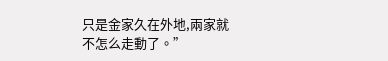只是金家久在外地,兩家就不怎么走動了。”